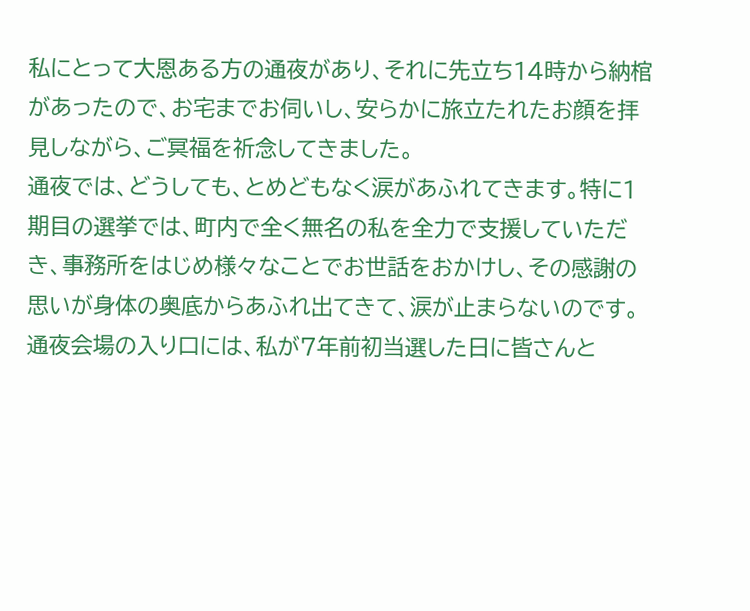私にとって大恩ある方の通夜があり、それに先立ち14時から納棺があったので、お宅までお伺いし、安らかに旅立たれたお顔を拝見しながら、ご冥福を祈念してきました。
通夜では、どうしても、とめどもなく涙があふれてきます。特に1期目の選挙では、町内で全く無名の私を全力で支援していただき、事務所をはじめ様々なことでお世話をおかけし、その感謝の思いが身体の奥底からあふれ出てきて、涙が止まらないのです。
通夜会場の入り口には、私が7年前初当選した日に皆さんと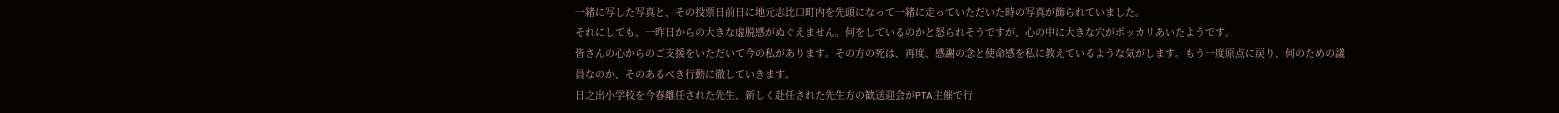一緒に写した写真と、その投票日前日に地元志比口町内を先頭になって一緒に走っていただいた時の写真が飾られていました。
それにしても、一昨日からの大きな虚脱感がぬぐえません。何をしているのかと怒られそうですが、心の中に大きな穴がポッカリあいたようです。
皆さんの心からのご支援をいただいて今の私があります。その方の死は、再度、感謝の念と使命感を私に教えているような気がします。もう一度原点に戻り、何のための議員なのか、そのあるべき行動に徹していきます。
日之出小学校を今春離任された先生、新しく赴任された先生方の歓送迎会がPTA主催で行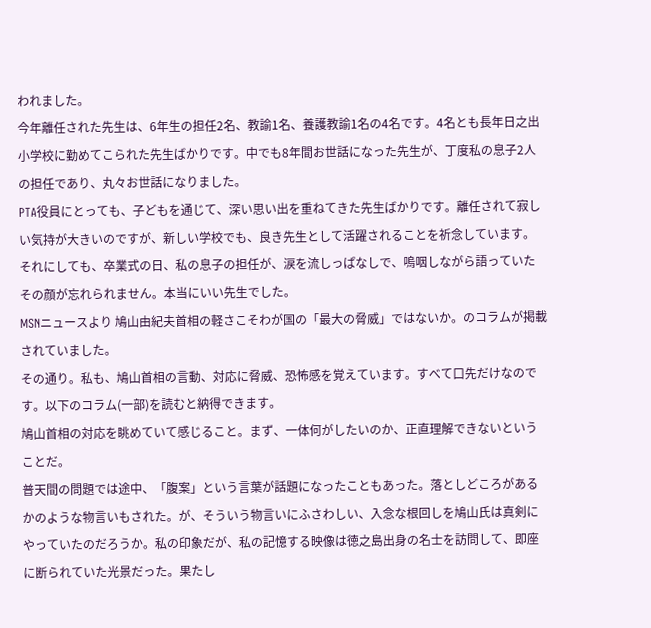われました。
今年離任された先生は、6年生の担任2名、教諭1名、養護教諭1名の4名です。4名とも長年日之出小学校に勤めてこられた先生ばかりです。中でも8年間お世話になった先生が、丁度私の息子2人の担任であり、丸々お世話になりました。
PTA役員にとっても、子どもを通じて、深い思い出を重ねてきた先生ばかりです。離任されて寂しい気持が大きいのですが、新しい学校でも、良き先生として活躍されることを祈念しています。
それにしても、卒業式の日、私の息子の担任が、涙を流しっぱなしで、嗚咽しながら語っていたその顔が忘れられません。本当にいい先生でした。
MSNニュースより 鳩山由紀夫首相の軽さこそわが国の「最大の脅威」ではないか。のコラムが掲載されていました。
その通り。私も、鳩山首相の言動、対応に脅威、恐怖感を覚えています。すべて口先だけなのです。以下のコラム(一部)を読むと納得できます。
鳩山首相の対応を眺めていて感じること。まず、一体何がしたいのか、正直理解できないということだ。
普天間の問題では途中、「腹案」という言葉が話題になったこともあった。落としどころがあるかのような物言いもされた。が、そういう物言いにふさわしい、入念な根回しを鳩山氏は真剣にやっていたのだろうか。私の印象だが、私の記憶する映像は徳之島出身の名士を訪問して、即座に断られていた光景だった。果たし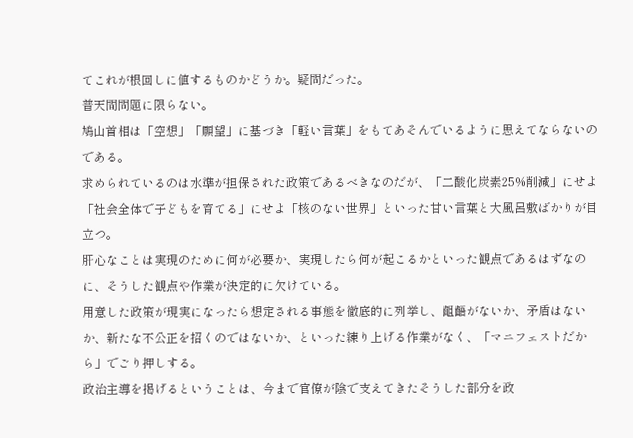てこれが根回しに値するものかどうか。疑問だった。
普天間問題に限らない。
鳩山首相は「空想」「願望」に基づき「軽い言葉」をもてあそんでいるように思えてならないのである。
求められているのは水準が担保された政策であるべきなのだが、「二酸化炭素25%削減」にせよ「社会全体で子どもを育てる」にせよ「核のない世界」といった甘い言葉と大風呂敷ばかりが目立つ。
肝心なことは実現のために何が必要か、実現したら何が起こるかといった観点であるはずなのに、そうした観点や作業が決定的に欠けている。
用意した政策が現実になったら想定される事態を徹底的に列挙し、齟齬がないか、矛盾はないか、新たな不公正を招くのではないか、といった練り上げる作業がなく、「マニフェストだから」でごり押しする。
政治主導を掲げるということは、今まで官僚が陰で支えてきたそうした部分を政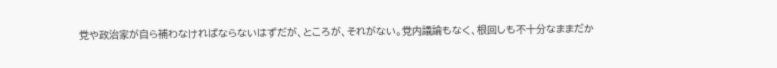党や政治家が自ら補わなければならないはずだが、ところが、それがない。党内議論もなく、根回しも不十分なままだか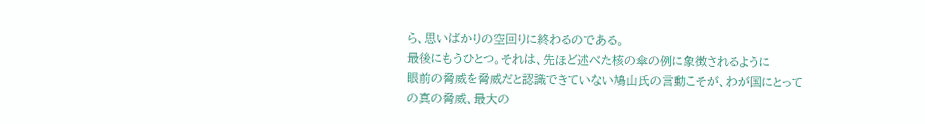ら、思いばかりの空回りに終わるのである。
最後にもうひとつ。それは、先ほど述べた核の傘の例に象徴されるように
眼前の脅威を脅威だと認識できていない鳩山氏の言動こそが、わが国にとっての真の脅威、最大の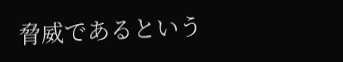脅威であるという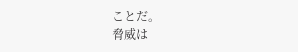ことだ。
脅威は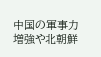中国の軍事力増強や北朝鮮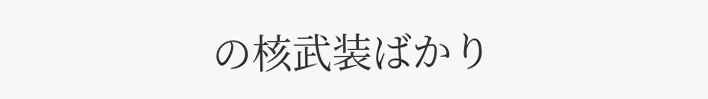の核武装ばかり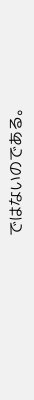ではないのである。